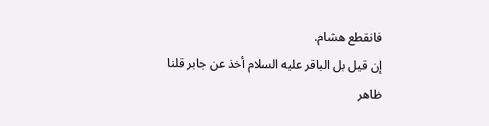فانقطع هشام.
إن قيل بل الباقر عليه السلام أخذ عن جابر قلنا ظاهر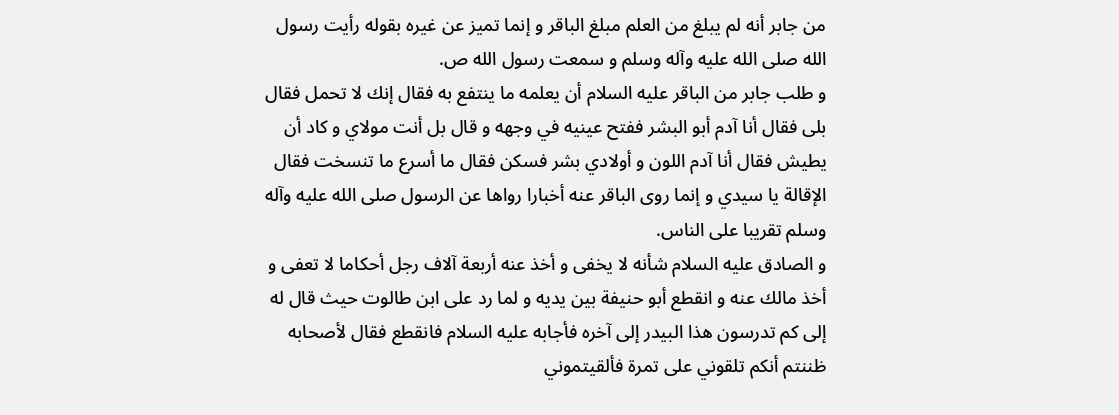من جابر أنه لم يبلغ من العلم مبلغ الباقر و إنما تميز عن غيره بقوله رأيت رسول الله صلى الله عليه وآله وسلم و سمعت رسول الله ص.
و طلب جابر من الباقر عليه السلام أن يعلمه ما ينتفع به فقال إنك لا تحمل فقال بلى فقال أنا آدم أبو البشر ففتح عينيه في وجهه و قال بل أنت مولاي و كاد أن يطيش فقال أنا آدم اللون و أولادي بشر فسكن فقال ما أسرع ما تنسخت فقال الإقالة يا سيدي و إنما روى الباقر عنه أخبارا رواها عن الرسول صلى الله عليه وآله وسلم تقريبا على الناس.
و الصادق عليه السلام شأنه لا يخفى و أخذ عنه أربعة آلاف رجل أحكاما لا تعفى و أخذ مالك عنه و انقطع أبو حنيفة بين يديه و لما رد على ابن طالوت حيث قال له إلى كم تدرسون هذا البيدر إلى آخره فأجابه عليه السلام فانقطع فقال لأصحابه ظننتم أنكم تلقوني على تمرة فألقيتموني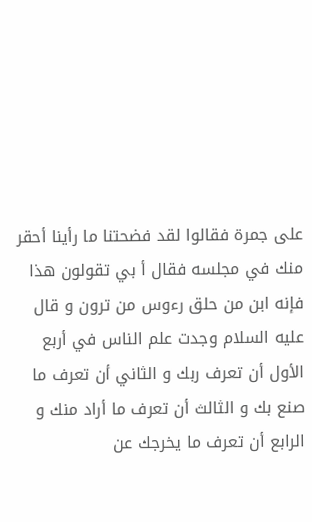على جمرة فقالوا لقد فضحتنا ما رأينا أحقر منك في مجلسه فقال أ بي تقولون هذا فإنه ابن من حلق رءوس من ترون و قال عليه السلام وجدت علم الناس في أربع الأول أن تعرف ربك و الثاني أن تعرف ما صنع بك و الثالث أن تعرف ما أراد منك و الرابع أن تعرف ما يخرجك عن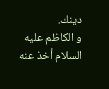دينك.
و الكاظم عليه السلام أخذ عنه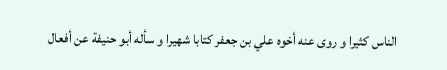الناس كثيرا و روى عنه أخوه علي بن جعفر كتابا شهيرا و سأله أبو حنيفة عن أفعال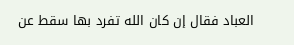العباد فقال إن كان الله تفرد بها سقط عن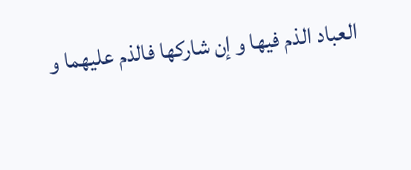العباد الذم فيها و إن شاركها فالذم عليهما و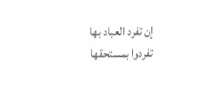إن تفرد العباد بها تفردوا بمستحقها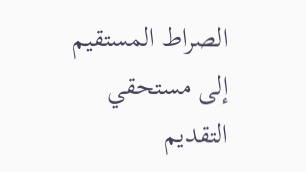الصراط المستقيم إلى مستحقي التقديم